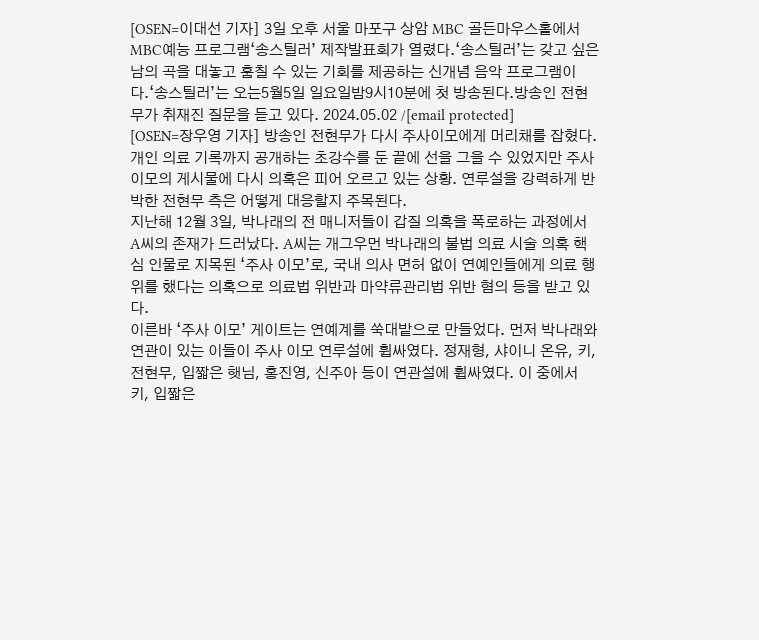[OSEN=이대선 기자] 3일 오후 서울 마포구 상암 MBC 골든마우스홀에서 MBC예능 프로그램‘송스틸러’ 제작발표회가 열렸다.‘송스틸러’는 갖고 싶은 남의 곡을 대놓고 훔칠 수 있는 기회를 제공하는 신개념 음악 프로그램이다.‘송스틸러’는 오는5월5일 일요일밤9시10분에 첫 방송된다.방송인 전현무가 취재진 질문을 듣고 있다. 2024.05.02 /[email protected]
[OSEN=장우영 기자] 방송인 전현무가 다시 주사이모에게 머리채를 잡혔다. 개인 의료 기록까지 공개하는 초강수를 둔 끝에 선을 그을 수 있었지만 주사이모의 게시물에 다시 의혹은 피어 오르고 있는 상황. 연루설을 강력하게 반박한 전현무 측은 어떻게 대응할지 주목된다.
지난해 12월 3일, 박나래의 전 매니저들이 갑질 의혹을 폭로하는 과정에서 A씨의 존재가 드러났다. A씨는 개그우먼 박나래의 불법 의료 시술 의혹 핵심 인물로 지목된 ‘주사 이모’로, 국내 의사 면허 없이 연예인들에게 의료 행위를 했다는 의혹으로 의료법 위반과 마약류관리법 위반 혐의 등을 받고 있다.
이른바 ‘주사 이모’ 게이트는 연예계를 쑥대밭으로 만들었다. 먼저 박나래와 연관이 있는 이들이 주사 이모 연루설에 휩싸였다. 정재형, 샤이니 온유, 키, 전현무, 입짧은 햇님, 홍진영, 신주아 등이 연관설에 휩싸였다. 이 중에서 키, 입짧은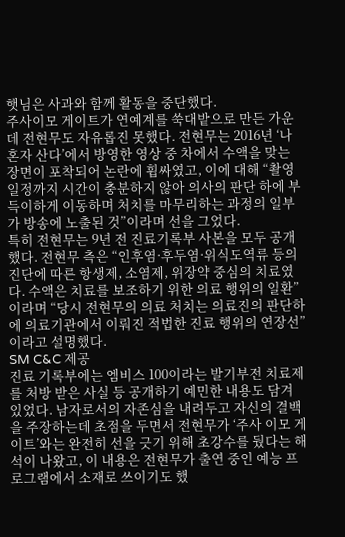햇님은 사과와 함께 활동을 중단했다.
주사이모 게이트가 연예계를 쑥대밭으로 만든 가운데 전현무도 자유롭진 못했다. 전현무는 2016년 ‘나 혼자 산다’에서 방영한 영상 중 차에서 수액을 맞는 장면이 포착되어 논란에 휩싸였고, 이에 대해 “촬영 일정까지 시간이 충분하지 않아 의사의 판단 하에 부득이하게 이동하며 처치를 마무리하는 과정의 일부가 방송에 노출된 것”이라며 선을 그었다.
특히 전현무는 9년 전 진료기록부 사본을 모두 공개했다. 전현무 측은 “인후염·후두염·위식도역류 등의 진단에 따른 항생제, 소염제, 위장약 중심의 치료였다. 수액은 치료를 보조하기 위한 의료 행위의 일환”이라며 “당시 전현무의 의료 처치는 의료진의 판단하에 의료기관에서 이뤄진 적법한 진료 행위의 연장선”이라고 설명했다.
SM C&C 제공
진료 기록부에는 엠비스 100이라는 발기부전 치료제를 처방 받은 사실 등 공개하기 예민한 내용도 담겨 있었다. 남자로서의 자존심을 내려두고 자신의 결백을 주장하는데 초점을 두면서 전현무가 ‘주사 이모 게이트’와는 완전히 선을 긋기 위해 초강수를 뒀다는 해석이 나왔고, 이 내용은 전현무가 출연 중인 예능 프로그램에서 소재로 쓰이기도 했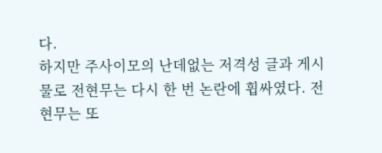다.
하지만 주사이모의 난데없는 저격성 글과 게시물로 전현무는 다시 한 번 논란에 휩싸였다. 전현무는 또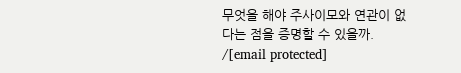무엇을 해야 주사이모와 연관이 없다는 점을 증명할 수 있을까. /[email protected]